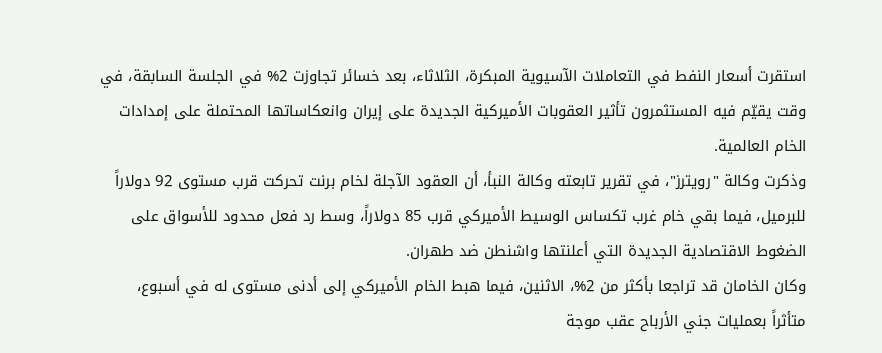استقرت أسعار النفط في التعاملات الآسيوية المبكرة، الثلاثاء، بعد خسائر تجاوزت 2% في الجلسة السابقة، في وقت يقيّم فيه المستثمرون تأثير العقوبات الأميركية الجديدة على إيران وانعكاساتها المحتملة على إمدادات الخام العالمية.
وذكرت وكالة "رويترز"، في تقرير تابعته وكالة النبأ، أن العقود الآجلة لخام برنت تحركت قرب مستوى 92 دولاراً للبرميل، فيما بقي خام غرب تكساس الوسيط الأميركي قرب 85 دولاراً، وسط رد فعل محدود للأسواق على الضغوط الاقتصادية الجديدة التي أعلنتها واشنطن ضد طهران.
وكان الخامان قد تراجعا بأكثر من 2%، الاثنين، فيما هبط الخام الأميركي إلى أدنى مستوى له في أسبوع، متأثراً بعمليات جني الأرباح عقب موجة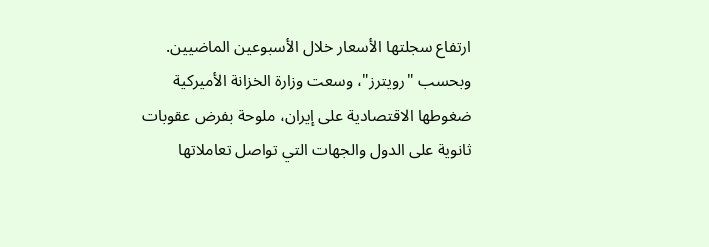ارتفاع سجلتها الأسعار خلال الأسبوعين الماضيين.
وبحسب "رويترز"، وسعت وزارة الخزانة الأميركية ضغوطها الاقتصادية على إيران، ملوحة بفرض عقوبات ثانوية على الدول والجهات التي تواصل تعاملاتها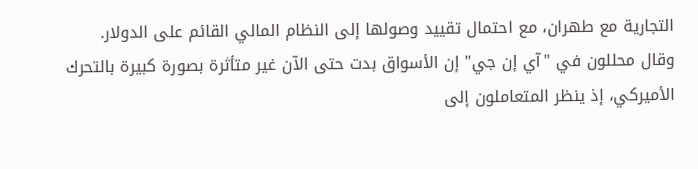التجارية مع طهران، مع احتمال تقييد وصولها إلى النظام المالي القائم على الدولار.
وقال محللون في "آي إن جي" إن الأسواق بدت حتى الآن غير متأثرة بصورة كبيرة بالتحرك الأميركي، إذ ينظر المتعاملون إلى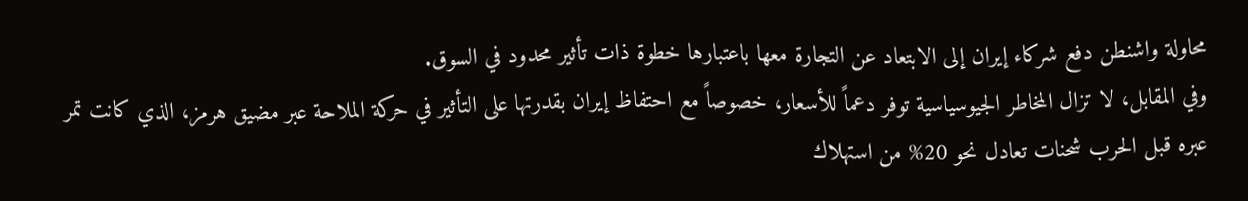محاولة واشنطن دفع شركاء إيران إلى الابتعاد عن التجارة معها باعتبارها خطوة ذات تأثير محدود في السوق.
وفي المقابل، لا تزال المخاطر الجيوسياسية توفر دعماً للأسعار، خصوصاً مع احتفاظ إيران بقدرتها على التأثير في حركة الملاحة عبر مضيق هرمز، الذي كانت تمر عبره قبل الحرب شحنات تعادل نحو 20% من استهلاك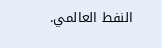النفط العالمي.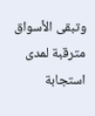وتبقى الأسواق مترقبة لمدى استجابة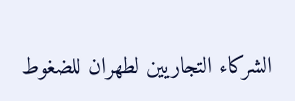الشركاء التجاريين لطهران للضغوط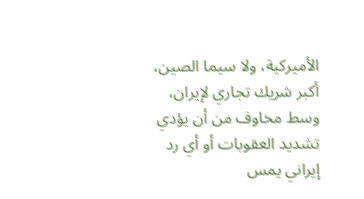الأميركية، ولا سيما الصين، أكبر شريك تجاري لإيران، وسط مخاوف من أن يؤدي تشديد العقوبات أو أي رد إيراني يمس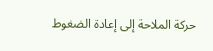حركة الملاحة إلى إعادة الضغوط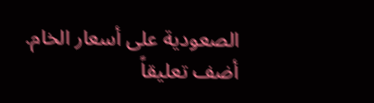الصعودية على أسعار الخام.
أضف تعليقاً